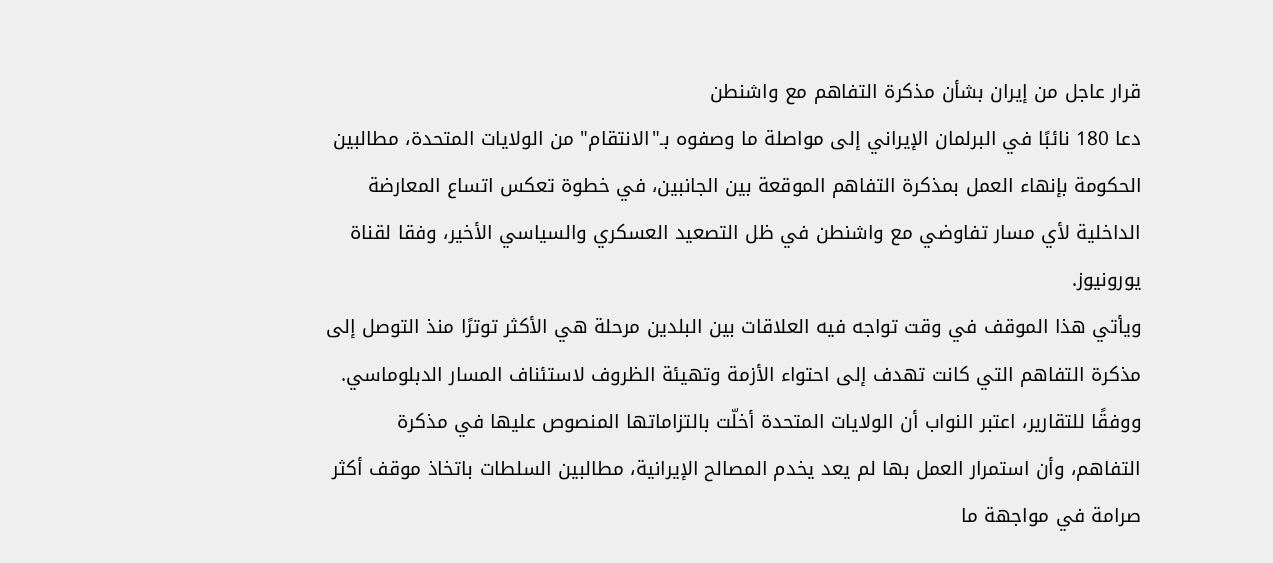قرار عاجل من إيران بشأن مذكرة التفاهم مع واشنطن
دعا 180 نائبًا في البرلمان الإيراني إلى مواصلة ما وصفوه بـ"الانتقام" من الولايات المتحدة، مطالبين الحكومة بإنهاء العمل بمذكرة التفاهم الموقعة بين الجانبين، في خطوة تعكس اتساع المعارضة الداخلية لأي مسار تفاوضي مع واشنطن في ظل التصعيد العسكري والسياسي الأخير، وفقا لقناة يورونيوز.
ويأتي هذا الموقف في وقت تواجه فيه العلاقات بين البلدين مرحلة هي الأكثر توترًا منذ التوصل إلى مذكرة التفاهم التي كانت تهدف إلى احتواء الأزمة وتهيئة الظروف لاستئناف المسار الدبلوماسي.
ووفقًا للتقارير، اعتبر النواب أن الولايات المتحدة أخلّت بالتزاماتها المنصوص عليها في مذكرة التفاهم، وأن استمرار العمل بها لم يعد يخدم المصالح الإيرانية، مطالبين السلطات باتخاذ موقف أكثر صرامة في مواجهة ما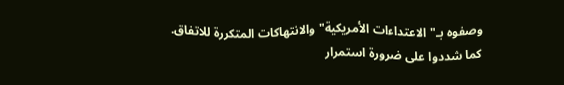وصفوه بـ"الاعتداءات الأمريكية" والانتهاكات المتكررة للاتفاق.
كما شددوا على ضرورة استمرار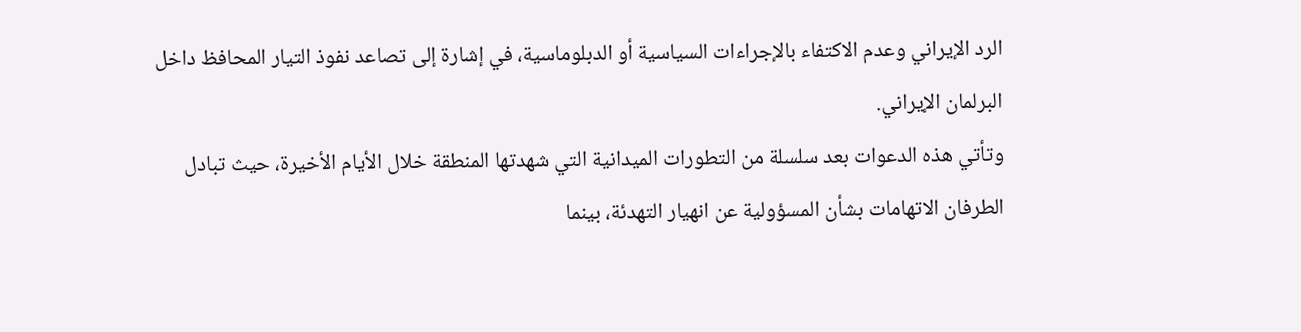الرد الإيراني وعدم الاكتفاء بالإجراءات السياسية أو الدبلوماسية، في إشارة إلى تصاعد نفوذ التيار المحافظ داخل البرلمان الإيراني.
وتأتي هذه الدعوات بعد سلسلة من التطورات الميدانية التي شهدتها المنطقة خلال الأيام الأخيرة، حيث تبادل الطرفان الاتهامات بشأن المسؤولية عن انهيار التهدئة، بينما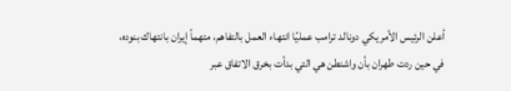أعلن الرئيس الأمريكي دونالد ترامب عمليًا انتهاء العمل بالتفاهم، متهماً إيران بانتهاك بنوده، في حين ردت طهران بأن واشنطن هي التي بدأت بخرق الاتفاق عبر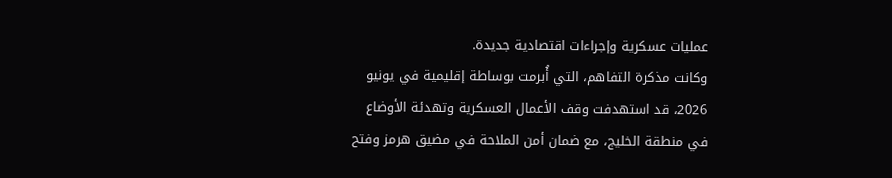عمليات عسكرية وإجراءات اقتصادية جديدة.
وكانت مذكرة التفاهم، التي أُبرمت بوساطة إقليمية في يونيو 2026، قد استهدفت وقف الأعمال العسكرية وتهدئة الأوضاع في منطقة الخليج، مع ضمان أمن الملاحة في مضيق هرمز وفتح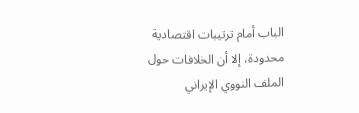الباب أمام ترتيبات اقتصادية محدودة، إلا أن الخلافات حول الملف النووي الإيراني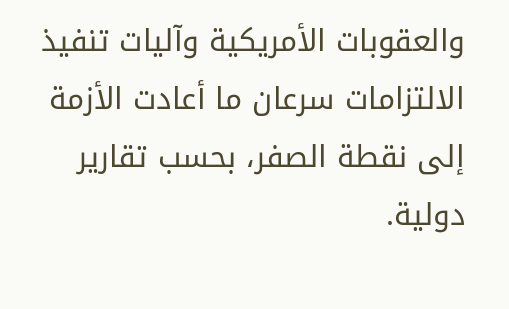والعقوبات الأمريكية وآليات تنفيذ الالتزامات سرعان ما أعادت الأزمة إلى نقطة الصفر، بحسب تقارير دولية.